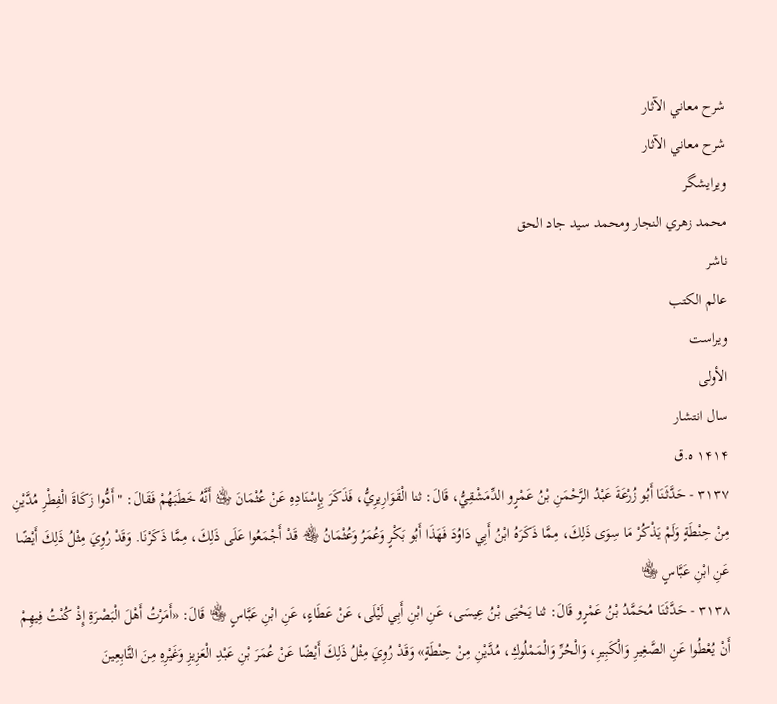شرح معاني الآثار
شرح معاني الآثار
ویرایشگر
محمد زهري النجار ومحمد سيد جاد الحق
ناشر
عالم الكتب
ویراست
الأولى
سال انتشار
۱۴۱۴ ه.ق
٣١٣٧ - حَدَّثَنَا أَبُو زُرْعَةَ عَبْدُ الرَّحْمَنِ بْنُ عَمْرٍو الدِّمَشْقِيُّ، قَالَ: ثنا الْقَوَارِيرِيُّ، فَذَكَرَ بِإِسْنَادِهِ عَنْ عُثْمَانَ ﵁ أَنَّهُ خَطَبَهُمْ فَقَالَ: " أَدُّوا زَكَاةَ الْفِطْرِ مُدَّيْنِ مِنْ حِنْطَةٍ وَلَمْ يَذْكُرْ مَا سِوَى ذَلِكَ، مِمَّا ذَكَرَهُ ابْنُ أَبِي دَاوُدَ فَهَذَا أَبُو بَكْرٍ وَعُمَرُ وَعُثْمَانُ ﵃ قَدْ أَجْمَعُوا عَلَى ذَلِكَ، مِمَّا ذَكَرْنَا. وَقَدْ رُوِيَ مِثْلُ ذَلِكَ أَيْضًا عَنِ ابْنِ عَبَّاسٍ ﵄
٣١٣٨ - حَدَّثَنَا مُحَمَّدُ بْنُ عَمْرٍو قَالَ: ثنا يَحْيَى بْنُ عِيسَى، عَنِ ابْنِ أَبِي لَيْلَى، عَنْ عَطَاءٍ، عَنِ ابْنِ عَبَّاسٍ ﵄ قَالَ: «أَمَرْتُ أَهْلَ الْبَصْرَةِ إِذْ كُنْتُ فِيهِمْ أَنْ يُعْطُوا عَنِ الصَّغِيرِ وَالْكَبِيرِ، وَالْحُرِّ وَالْمَمْلُوكِ، مُدَّيْنِ مِنْ حِنْطَةٍ» وَقَدْ رُوِيَ مِثْلُ ذَلِكَ أَيْضًا عَنْ عُمَرَ بْنِ عَبْدِ الْعَزِيزِ وَغَيْرِهِ مِنَ التَّابِعِينَ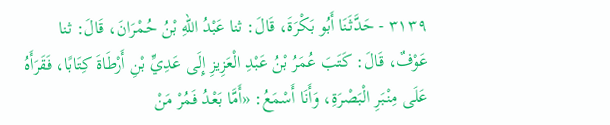٣١٣٩ - حَدَّثَنَا أَبُو بَكْرَةَ، قَالَ: ثنا عَبْدُ اللهِ بْنُ حُمْرَانَ، قَالَ: ثنا عَوْفٌ، قَالَ: كَتَبَ عُمَرُ بْنُ عَبْدِ الْعَزِيزِ إِلَى عَدِيِّ بْنِ أَرْطَاةَ كِتَابًا، فَقَرَأَهُ عَلَى مِنْبَرِ الْبَصْرَةِ، وَأَنَا أَسْمَعُ: «أَمَّا بَعْدُ فَمُرْ مَنْ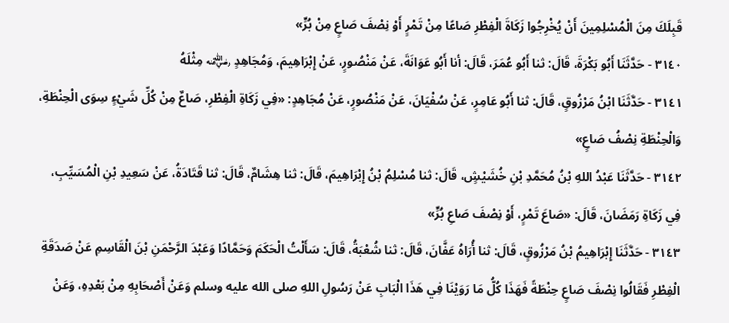قَبِلَكَ مِنَ الْمُسْلِمِينَ أَنْ يُخْرِجُوا زَكَاةَ الْفِطْرِ صَاعًا مِنْ تَمْرٍ أَوْ نِصْفَ صَاعٍ مِنْ بُرٍّ»
٣١٤٠ - حَدَّثَنَا أَبُو بَكْرَةَ، قَالَ: ثنا أَبُو عُمَرَ، قَالَ: أنا أَبُو عَوَانَةَ، عَنْ مَنْصُورٍ، عَنْ إِبْرَاهِيمَ، وَمُجَاهِدٍ ﵁ مِثْلَهُ
٣١٤١ - حَدَّثَنَا ابْنُ مَرْزُوقٍ، قَالَ: ثنا أَبُو عَامِرٍ، عَنْ سُفْيَانَ، عَنْ مَنْصُورٍ، عَنْ مُجَاهِدٍ: «فِي زَكَاةِ الْفِطْرِ، صَاعٌ مِنْ كُلِّ شَيْءٍ سِوَى الْحِنْطَةِ، وَالْحِنْطَةِ نِصْفُ صَاعٍ»
٣١٤٢ - حَدَّثَنَا عَبْدُ اللهِ بْنُ مُحَمَّدِ بْنِ خُشَيْشٍ، قَالَ: ثنا مُسْلِمُ بْنُ إِبْرَاهِيمَ، قَالَ: ثنا هِشَامٌ، قَالَ: ثنا قَتَادَةُ، عَنْ سَعِيدِ بْنِ الْمُسَيِّبِ، فِي زَكَاةِ رَمَضَانَ، قَالَ: «صَاعَ تَمْرٍ، أَوْ نِصْفَ صَاعِ بُرٍّ»
٣١٤٣ - حَدَّثَنَا إِبْرَاهِيمُ بْنُ مَرْزُوقٍ، قَالَ: ثنا أُرَاهُ عَفَّانَ، قَالَ: ثنا شُعْبَةُ، قَالَ: سَأَلْتُ الْحَكَمَ وَحَمَّادًا وَعَبْدَ الرَّحْمَنِ بْنَ الْقَاسِمِ عَنْ صَدَقَةِ الْفِطْرِ فَقَالُوا نِصْفَ صَاعٍ حِنْطَةً فَهَذَا كُلُّ مَا رَوَيْنَا فِي هَذَا الْبَابِ عَنْ رَسُولِ اللهِ صلى الله عليه وسلم وَعَنْ أَصْحَابِهِ مِنْ بَعْدِهِ، وَعَنْ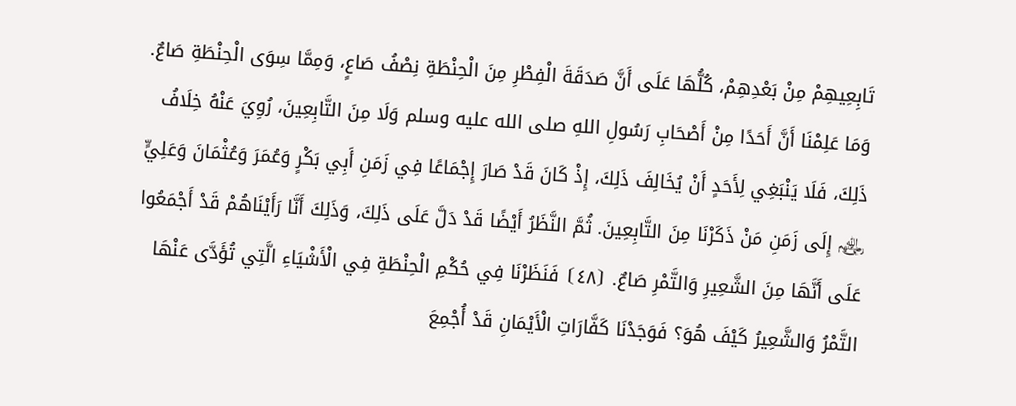تَابِعِيهِمْ مِنْ بَعْدِهِمْ، كُلُّهَا عَلَى أَنَّ صَدَقَةَ الْفِطْرِ مِنَ الْحِنْطَةِ نِصْفُ صَاعٍ، وَمِمَّا سِوَى الْحِنْطَةِ صَاعٌ. وَمَا عَلِمْنَا أَنَّ أَحَدًا مِنْ أَصْحَابِ رَسُولِ اللهِ صلى الله عليه وسلم وَلَا مِنَ التَّابِعِينَ، رُوِيَ عَنْهُ خِلَافُ ذَلِكَ، فَلَا يَنْبَغِي لِأَحَدٍ أَنْ يُخَالِفَ ذَلِكَ، إِذْ كَانَ قَدْ صَارَ إِجْمَاعًا فِي زَمَنِ أَبِي بَكْرٍ وَعُمَرَ وَعُثْمَانَ وَعَلِيٍّ ﵃ إِلَى زَمَنِ مَنْ ذَكَرْنَا مِنَ التَّابِعِينَ. ثُمَّ النَّظَرُ أَيْضًا قَدْ دَلَّ عَلَى ذَلِكَ، وَذَلِكَ أَنَّا رَأَيْنَاهُمْ قَدْ أَجْمَعُوا عَلَى أَنَّهَا مِنَ الشَّعِيرِ وَالتَّمْرِ صَاعٌ. ⦗٤٨⦘ فَنَظَرْنَا فِي حُكْمِ الْحِنْطَةِ فِي الْأَشْيَاءِ الَّتِي تُؤَدَّى عَنْهَا التَّمْرُ وَالشَّعِيرُ كَيْفَ هُوَ؟ فَوَجَدْنَا كَفَّارَاتِ الْأَيْمَانِ قَدْ أُجْمِعَ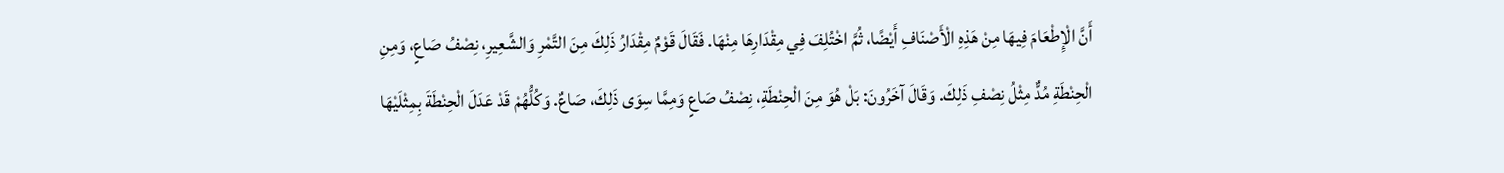أَنَّ الْإِطْعَامَ فِيهَا مِنْ هَذِهِ الْأَصْنَافِ أَيْضًا، ثُمَّ اخْتُلِفَ فِي مِقْدَارِهَا مِنْهَا. فَقَالَ قَوْمٌ مِقْدَارُ ذَلِكَ مِنَ التَّمْرِ وَالشَّعِيرِ، نِصْفُ صَاعٍ، وَمِنِ الْحِنْطَةِ مُدٌّ مِثْلُ نِصْفِ ذَلِكَ. وَقَالَ آخَرُونَ: بَلْ هُوَ مِنَ الْحِنْطَةِ، نِصْفُ صَاعٍ وَمِمَّا سِوَى ذَلِكَ، صَاعٌ. وَكُلُّهُمْ قَدْ عَدَلَ الْحِنْطَةَ بِمِثْلَيْهَا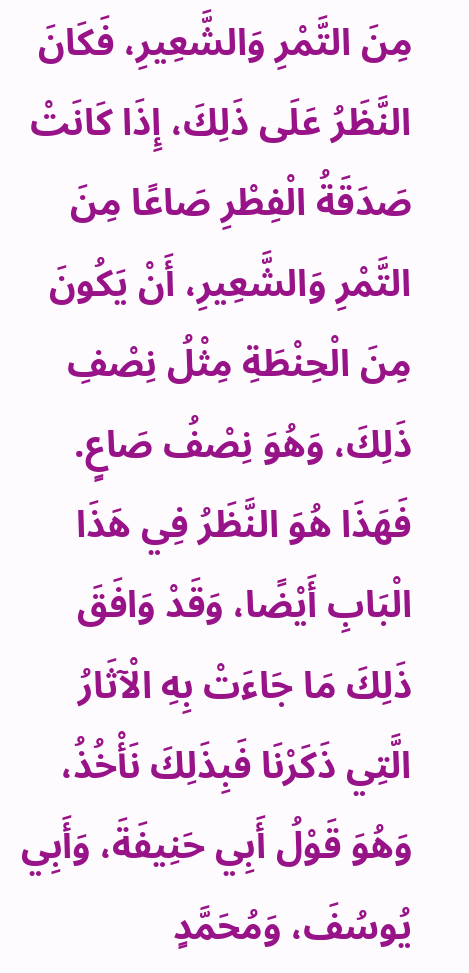مِنَ التَّمْرِ وَالشَّعِيرِ، فَكَانَ النَّظَرُ عَلَى ذَلِكَ، إِذَا كَانَتْ صَدَقَةُ الْفِطْرِ صَاعًا مِنَ التَّمْرِ وَالشَّعِيرِ، أَنْ يَكُونَ مِنَ الْحِنْطَةِ مِثْلُ نِصْفِ ذَلِكَ، وَهُوَ نِصْفُ صَاعٍ. فَهَذَا هُوَ النَّظَرُ فِي هَذَا الْبَابِ أَيْضًا، وَقَدْ وَافَقَ ذَلِكَ مَا جَاءَتْ بِهِ الْآثَارُ الَّتِي ذَكَرْنَا فَبِذَلِكَ نَأْخُذُ، وَهُوَ قَوْلُ أَبِي حَنِيفَةَ، وَأَبِي يُوسُفَ، وَمُحَمَّدٍ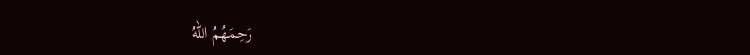رَحِمَهُمُ اللهُ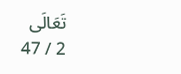تَعَالَى
2 / 47